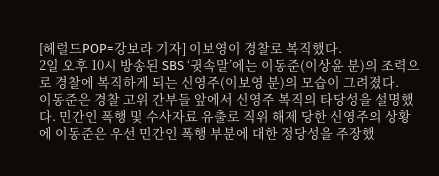[헤럴드POP=강보라 기자] 이보영이 경찰로 복직했다.
2일 오후 10시 방송된 SBS ‘귓속말’에는 이동준(이상윤 분)의 조력으로 경찰에 복직하게 되는 신영주(이보영 분)의 모습이 그려졌다.
이동준은 경찰 고위 간부들 앞에서 신영주 복직의 타당성을 설명했다. 민간인 폭행 및 수사자료 유출로 직위 해제 당한 신영주의 상황에 이동준은 우선 민간인 폭행 부분에 대한 정당성을 주장했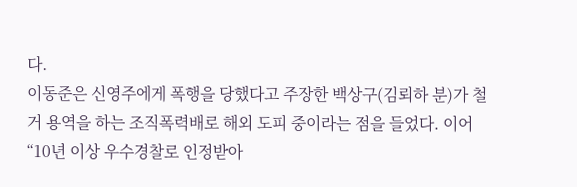다.
이동준은 신영주에게 폭행을 당했다고 주장한 백상구(김뢰하 분)가 철거 용역을 하는 조직폭력배로 해외 도피 중이라는 점을 들었다. 이어 “10년 이상 우수경찰로 인정받아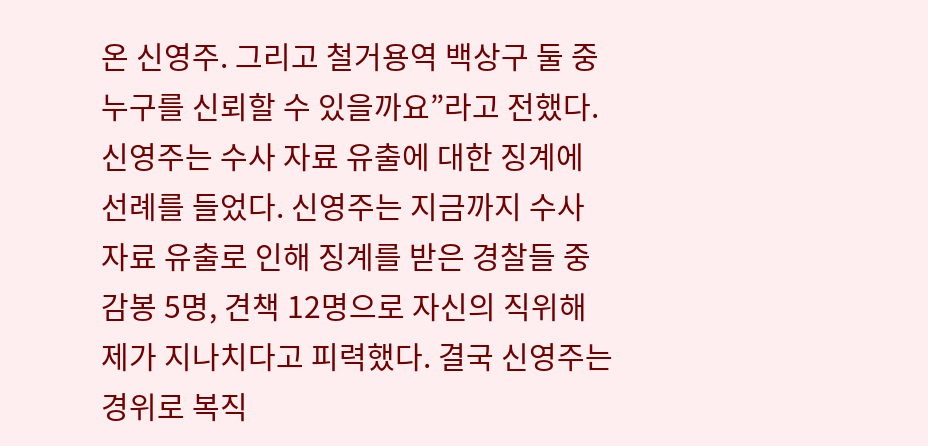온 신영주. 그리고 철거용역 백상구 둘 중 누구를 신뢰할 수 있을까요”라고 전했다.
신영주는 수사 자료 유출에 대한 징계에 선례를 들었다. 신영주는 지금까지 수사 자료 유출로 인해 징계를 받은 경찰들 중 감봉 5명, 견책 12명으로 자신의 직위해제가 지나치다고 피력했다. 결국 신영주는 경위로 복직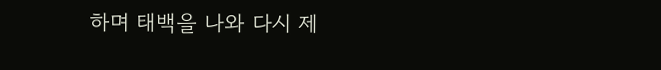하며 태백을 나와 다시 제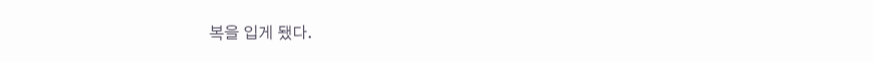복을 입게 됐다.